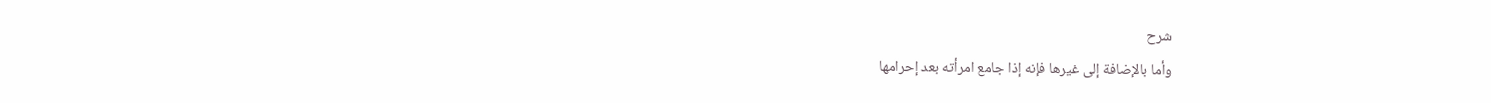شرح
وأما بالإضافة إلى غيرها فإنه إذا جامع امرأته بعد إحرامها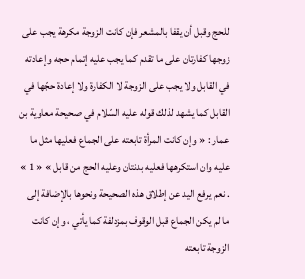للحج وقبل أن يقفا بالمشعر فإن كانت الزوجة مكرهة يجب على زوجها كفارتان على ما تقدم كما يجب عليه إتمام حجه وإعادته في القابل ولا يجب على الزوجة لا الكفارة ولا إعادة حجّها في القابل كما يشهد لذلك قوله عليه السّلام في صحيحة معاوية بن عمار : « وإن كانت المرأة تابعته على الجماع فعليها مثل ما عليه وان استكرهها فعليه بدنتان وعليه الحج من قابل » « 1 » . نعم يرفع اليد عن إطلاق هذه الصحيحة ونحوها بالإضافة إلى ما لم يكن الجماع قبل الوقوف بمزدلفة كما يأتي ، وإن كانت الزوجة تابعته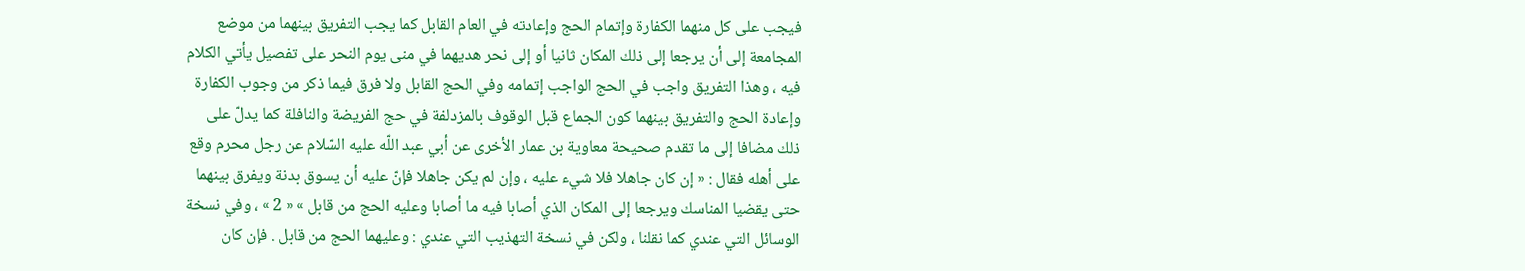فيجب على كل منهما الكفارة وإتمام الحج وإعادته في العام القابل كما يجب التفريق بينهما من موضع المجامعة إلى أن يرجعا إلى ذلك المكان ثانيا أو إلى نحر هديهما في منى يوم النحر على تفصيل يأتي الكلام فيه ، وهذا التفريق واجب في الحج الواجب إتمامه وفي الحج القابل ولا فرق فيما ذكر من وجوب الكفارة وإعادة الحج والتفريق بينهما كون الجماع قبل الوقوف بالمزدلفة في حج الفريضة والنافلة كما يدلّ على ذلك مضافا إلى ما تقدم صحيحة معاوية بن عمار الأخرى عن أبي عبد اللّه عليه السّلام عن رجل محرم وقع على أهله فقال : « إن كان جاهلا فلا شيء عليه ، وإن لم يكن جاهلا فإنّ عليه أن يسوق بدنة ويفرق بينهما حتى يقضيا المناسك ويرجعا إلى المكان الذي أصابا فيه ما أصابا وعليه الحج من قابل » « 2 » ، وفي نسخة الوسائل التي عندي كما نقلنا ، ولكن في نسخة التهذيب التي عندي : وعليهما الحج من قابل . فإن كان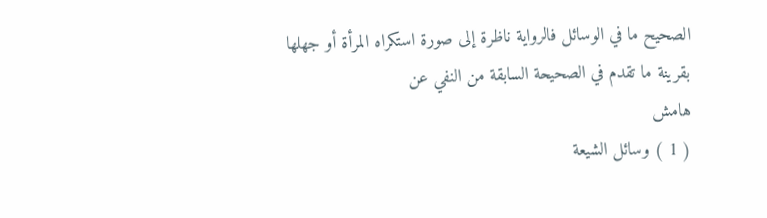الصحيح ما في الوسائل فالرواية ناظرة إلى صورة استكراه المرأة أو جهلها بقرينة ما تقدم في الصحيحة السابقة من النفي عن
هامش
( 1 ) وسائل الشيعة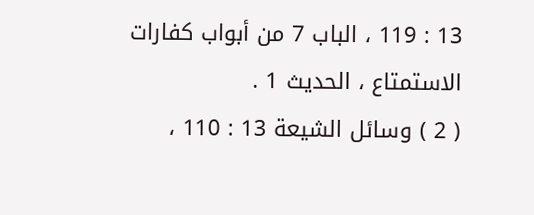13 : 119 ، الباب 7 من أبواب كفارات الاستمتاع ، الحديث 1 .
( 2 ) وسائل الشيعة 13 : 110 ،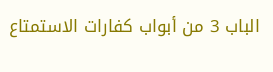الباب 3 من أبواب كفارات الاستمتاع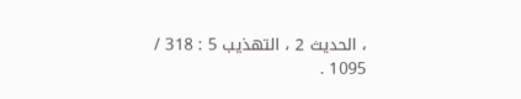، الحديث 2 ، التهذيب 5 : 318 / 1095 .